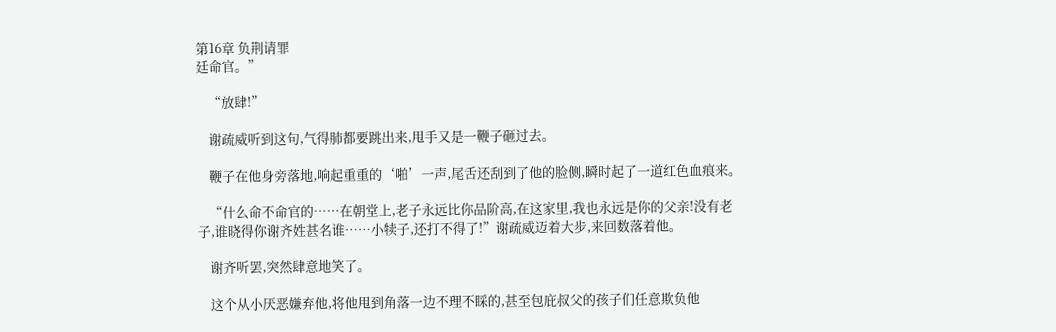第16章 负荆请罪
廷命官。”

    “放肆!”

    谢疏威听到这句,气得肺都要跳出来,甩手又是一鞭子砸过去。

    鞭子在他身旁落地,响起重重的‘啪’一声,尾舌还刮到了他的脸侧,瞬时起了一道红色血痕来。

    “什么命不命官的……在朝堂上,老子永远比你品阶高,在这家里,我也永远是你的父亲!没有老子,谁晓得你谢齐姓甚名谁……小犊子,还打不得了!”谢疏威迈着大步,来回数落着他。

    谢齐听罢,突然肆意地笑了。

    这个从小厌恶嫌弃他,将他甩到角落一边不理不睬的,甚至包庇叔父的孩子们任意欺负他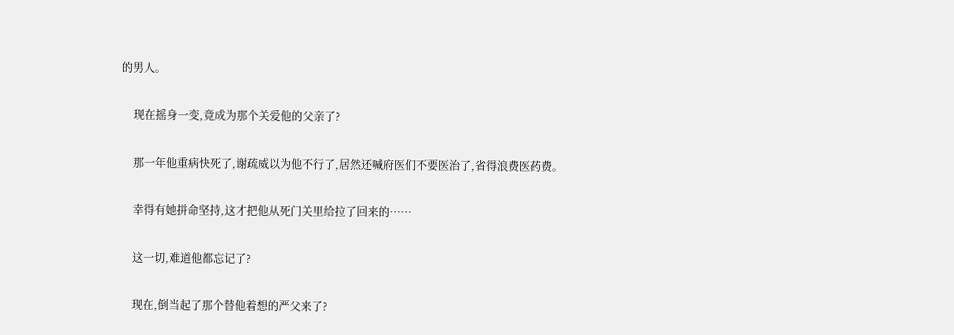的男人。

    现在摇身一变,竟成为那个关爱他的父亲了?

    那一年他重病快死了,谢疏威以为他不行了,居然还喊府医们不要医治了,省得浪费医药费。

    幸得有她拼命坚持,这才把他从死门关里给拉了回来的……

    这一切,难道他都忘记了?

    现在,倒当起了那个替他着想的严父来了?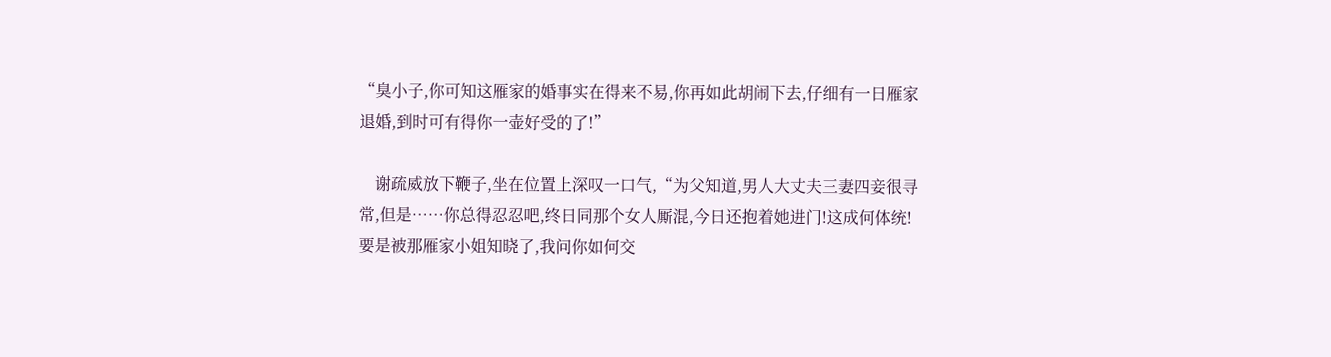“臭小子,你可知这雁家的婚事实在得来不易,你再如此胡闹下去,仔细有一日雁家退婚,到时可有得你一壶好受的了!”

    谢疏威放下鞭子,坐在位置上深叹一口气,“为父知道,男人大丈夫三妻四妾很寻常,但是……你总得忍忍吧,终日同那个女人厮混,今日还抱着她进门!这成何体统!要是被那雁家小姐知晓了,我问你如何交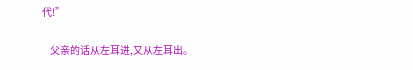代!”

    父亲的话从左耳进,又从左耳出。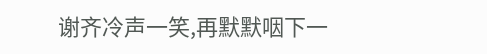谢齐冷声一笑,再默默咽下一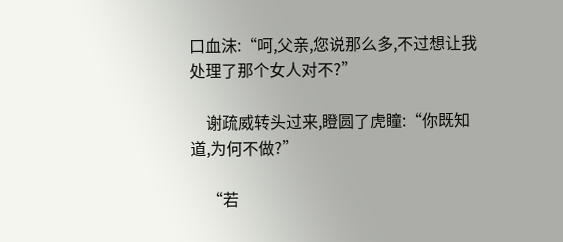口血沫:“呵,父亲,您说那么多,不过想让我处理了那个女人对不?”

    谢疏威转头过来,瞪圆了虎瞳:“你既知道,为何不做?”

    “若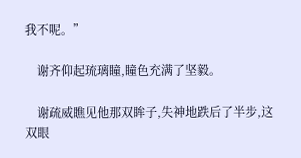我不呢。”

    谢齐仰起琉璃瞳,瞳色充满了坚毅。

    谢疏威瞧见他那双眸子,失神地跌后了半步,这双眼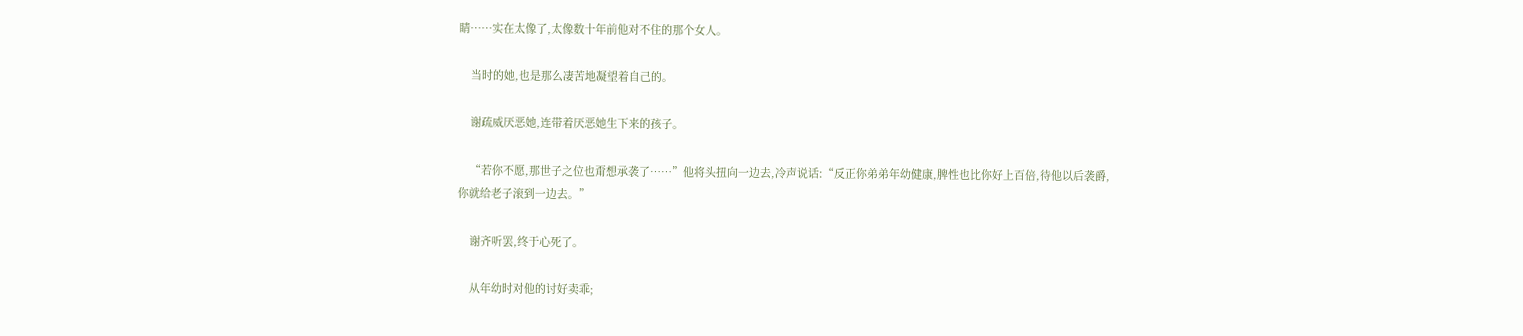睛……实在太像了,太像数十年前他对不住的那个女人。

    当时的她,也是那么凄苦地凝望着自己的。

    谢疏威厌恶她,连带着厌恶她生下来的孩子。

    “若你不愿,那世子之位也甭想承袭了……”他将头扭向一边去,冷声说话:“反正你弟弟年幼健康,脾性也比你好上百倍,待他以后袭爵,你就给老子滚到一边去。”

    谢齐听罢,终于心死了。

    从年幼时对他的讨好卖乖;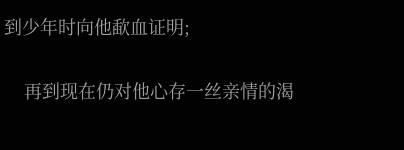到少年时向他歃血证明;

    再到现在仍对他心存一丝亲情的渴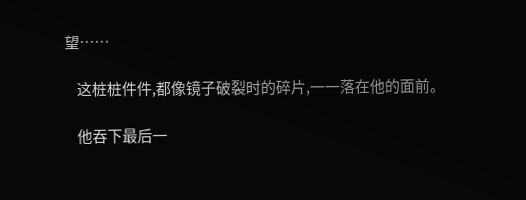望……

    这桩桩件件,都像镜子破裂时的碎片,一一落在他的面前。

    他吞下最后一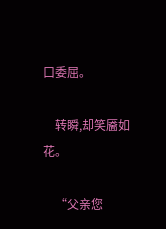口委屈。

    转瞬,却笑靥如花。

    “父亲您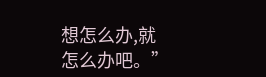想怎么办,就怎么办吧。”